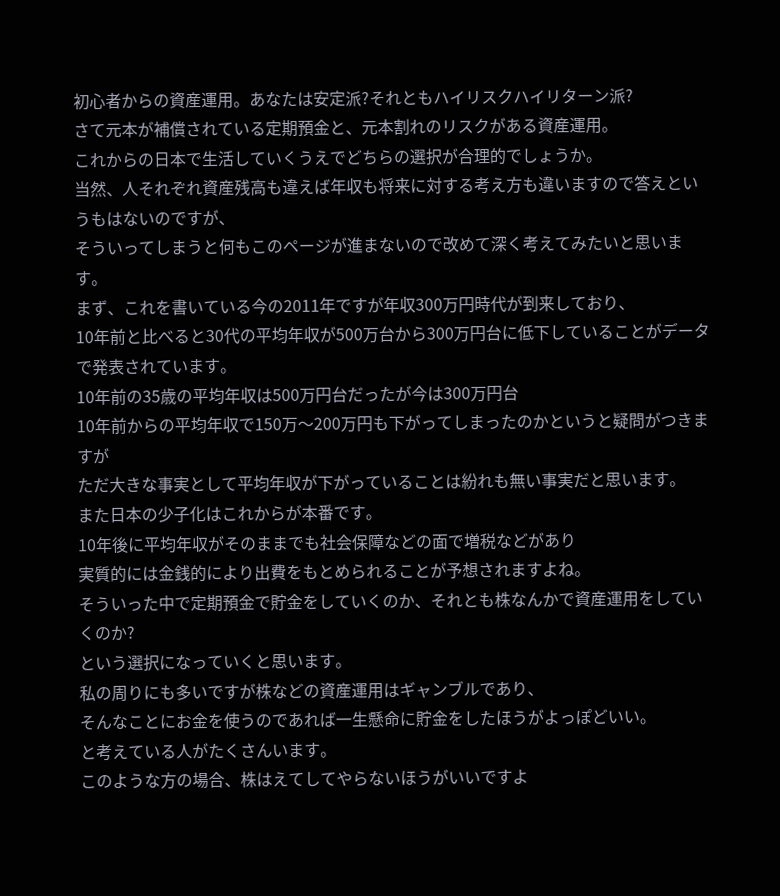初心者からの資産運用。あなたは安定派?それともハイリスクハイリターン派?
さて元本が補償されている定期預金と、元本割れのリスクがある資産運用。
これからの日本で生活していくうえでどちらの選択が合理的でしょうか。
当然、人それぞれ資産残高も違えば年収も将来に対する考え方も違いますので答えというもはないのですが、
そういってしまうと何もこのページが進まないので改めて深く考えてみたいと思います。
まず、これを書いている今の2011年ですが年収300万円時代が到来しており、
10年前と比べると30代の平均年収が500万台から300万円台に低下していることがデータで発表されています。
10年前の35歳の平均年収は500万円台だったが今は300万円台
10年前からの平均年収で150万〜200万円も下がってしまったのかというと疑問がつきますが
ただ大きな事実として平均年収が下がっていることは紛れも無い事実だと思います。
また日本の少子化はこれからが本番です。
10年後に平均年収がそのままでも社会保障などの面で増税などがあり
実質的には金銭的により出費をもとめられることが予想されますよね。
そういった中で定期預金で貯金をしていくのか、それとも株なんかで資産運用をしていくのか?
という選択になっていくと思います。
私の周りにも多いですが株などの資産運用はギャンブルであり、
そんなことにお金を使うのであれば一生懸命に貯金をしたほうがよっぽどいい。
と考えている人がたくさんいます。
このような方の場合、株はえてしてやらないほうがいいですよ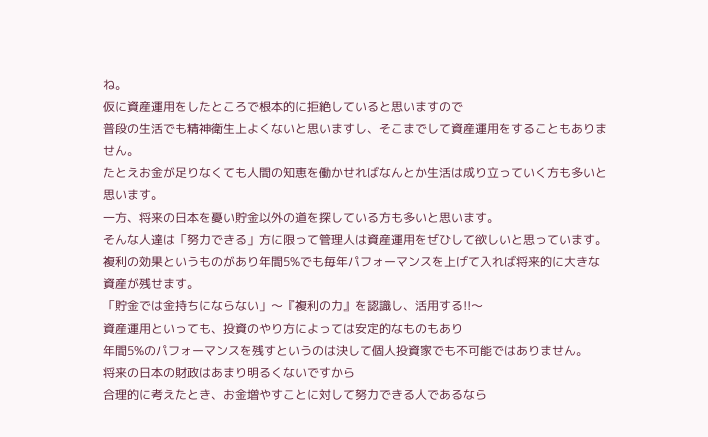ね。
仮に資産運用をしたところで根本的に拒絶していると思いますので
普段の生活でも精神衛生上よくないと思いますし、そこまでして資産運用をすることもありません。
たとえお金が足りなくても人間の知恵を働かせればなんとか生活は成り立っていく方も多いと思います。
一方、将来の日本を憂い貯金以外の道を探している方も多いと思います。
そんな人達は「努力できる」方に限って管理人は資産運用をぜひして欲しいと思っています。
複利の効果というものがあり年間5%でも毎年パフォーマンスを上げて入れば将来的に大きな資産が残せます。
「貯金では金持ちにならない」〜『複利の力』を認識し、活用する!!〜
資産運用といっても、投資のやり方によっては安定的なものもあり
年間5%のパフォーマンスを残すというのは決して個人投資家でも不可能ではありません。
将来の日本の財政はあまり明るくないですから
合理的に考えたとき、お金増やすことに対して努力できる人であるなら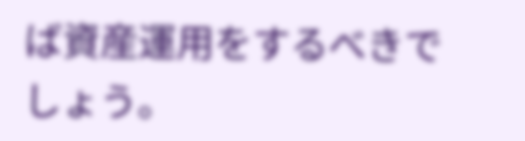ば資産運用をするべきでしょう。